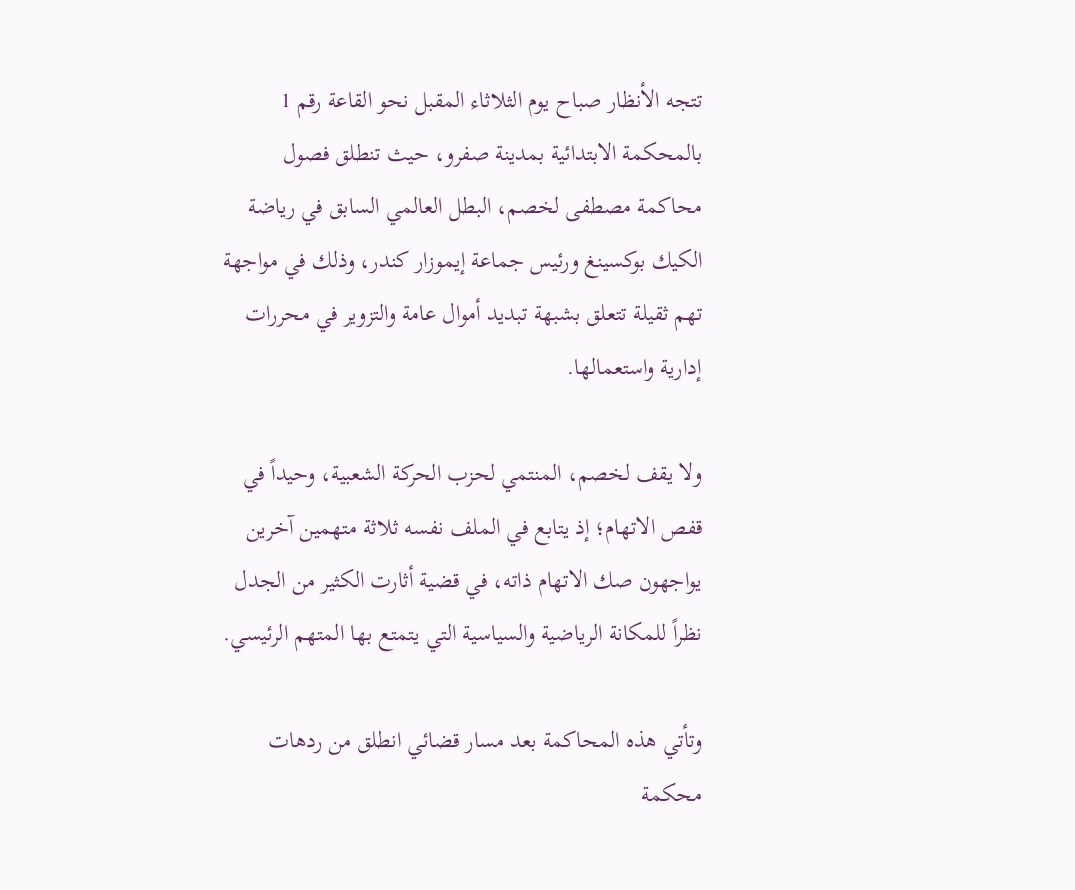تتجه الأنظار صباح يوم الثلاثاء المقبل نحو القاعة رقم 1 بالمحكمة الابتدائية بمدينة صفرو، حيث تنطلق فصول محاكمة مصطفى لخصم، البطل العالمي السابق في رياضة الكيك بوكسينغ ورئيس جماعة إيموزار كندر، وذلك في مواجهة تهم ثقيلة تتعلق بشبهة تبديد أموال عامة والتزوير في محررات إدارية واستعمالها.

ولا يقف لخصم، المنتمي لحزب الحركة الشعبية، وحيداً في قفص الاتهام؛ إذ يتابع في الملف نفسه ثلاثة متهمين آخرين يواجهون صك الاتهام ذاته، في قضية أثارت الكثير من الجدل نظراً للمكانة الرياضية والسياسية التي يتمتع بها المتهم الرئيسي.

وتأتي هذه المحاكمة بعد مسار قضائي انطلق من ردهات محكمة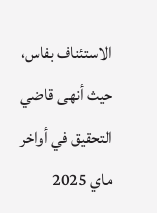الاستئناف بفاس، حيث أنهى قاضي التحقيق في أواخر ماي 2025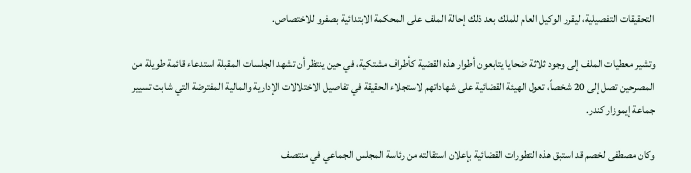التحقيقات التفصيلية، ليقرر الوكيل العام للملك بعد ذلك إحالة الملف على المحكمة الابتدائية بصفرو للاختصاص.

وتشير معطيات الملف إلى وجود ثلاثة ضحايا يتابعون أطوار هذه القضية كأطراف مشتكية، في حين ينتظر أن تشهد الجلسات المقبلة استدعاء قائمة طويلة من المصرحين تصل إلى 20 شخصاً، تعول الهيئة القضائية على شهاداتهم لاستجلاء الحقيقة في تفاصيل الاختلالات الإدارية والمالية المفترضة التي شابت تسيير جماعة إيموزار كندر.

وكان مصطفى لخصم قد استبق هذه التطورات القضائية بإعلان استقالته من رئاسة المجلس الجماعي في منتصف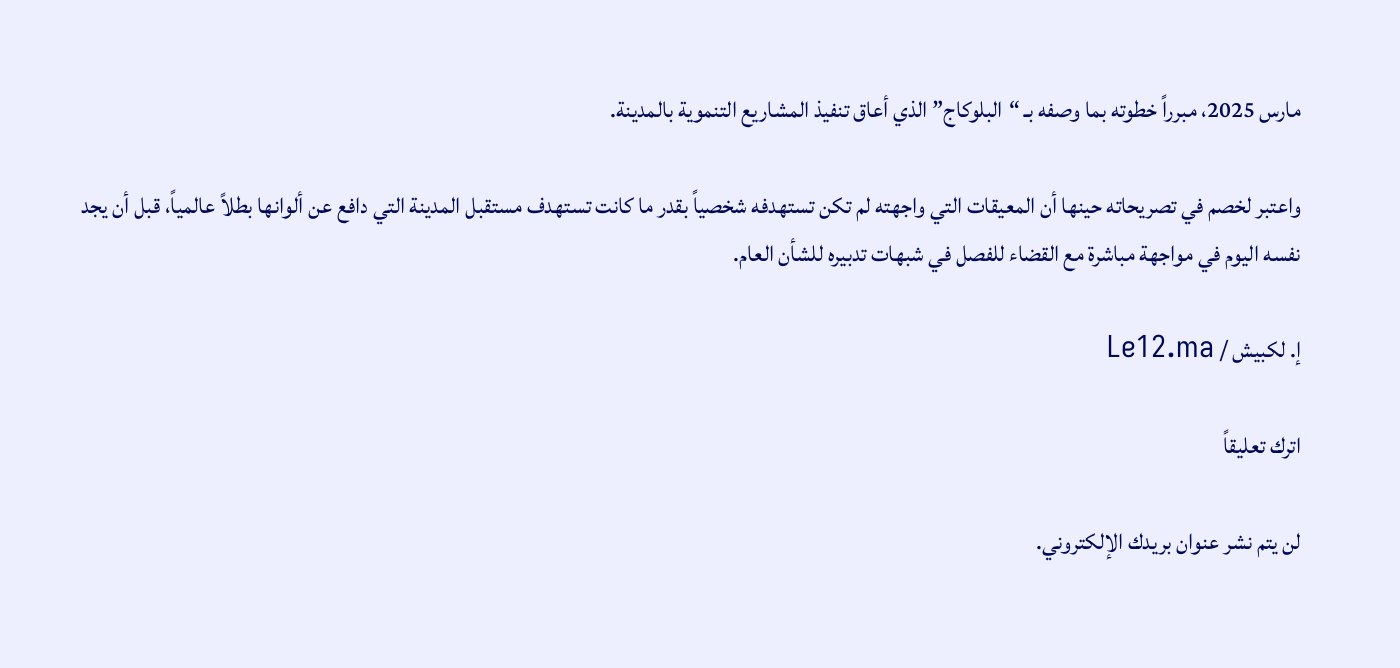مارس 2025، مبرراً خطوته بما وصفه بـ “البلوكاج” الذي أعاق تنفيذ المشاريع التنموية بالمدينة.

واعتبر لخصم في تصريحاته حينها أن المعيقات التي واجهته لم تكن تستهدفه شخصياً بقدر ما كانت تستهدف مستقبل المدينة التي دافع عن ألوانها بطلاً عالمياً، قبل أن يجد نفسه اليوم في مواجهة مباشرة مع القضاء للفصل في شبهات تدبيره للشأن العام.

إ. لكبيش / Le12.ma

اترك تعليقاً

لن يتم نشر عنوان بريدك الإلكتروني.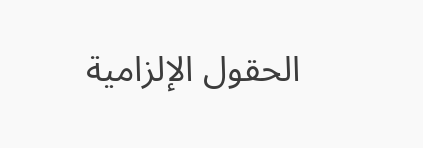الحقول الإلزامية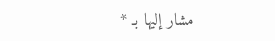مشار إليها بـ *